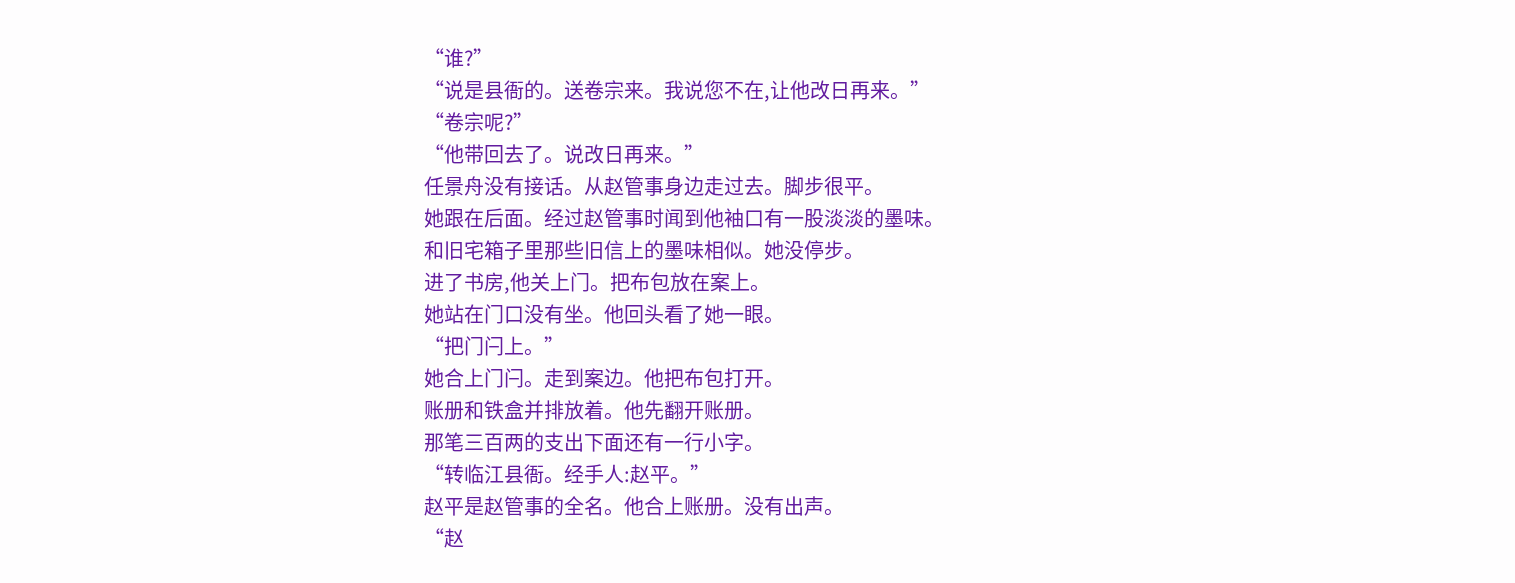“谁?”
“说是县衙的。送卷宗来。我说您不在,让他改日再来。”
“卷宗呢?”
“他带回去了。说改日再来。”
任景舟没有接话。从赵管事身边走过去。脚步很平。
她跟在后面。经过赵管事时闻到他袖口有一股淡淡的墨味。
和旧宅箱子里那些旧信上的墨味相似。她没停步。
进了书房,他关上门。把布包放在案上。
她站在门口没有坐。他回头看了她一眼。
“把门闩上。”
她合上门闩。走到案边。他把布包打开。
账册和铁盒并排放着。他先翻开账册。
那笔三百两的支出下面还有一行小字。
“转临江县衙。经手人:赵平。”
赵平是赵管事的全名。他合上账册。没有出声。
“赵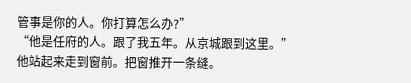管事是你的人。你打算怎么办?”
“他是任府的人。跟了我五年。从京城跟到这里。”
他站起来走到窗前。把窗推开一条缝。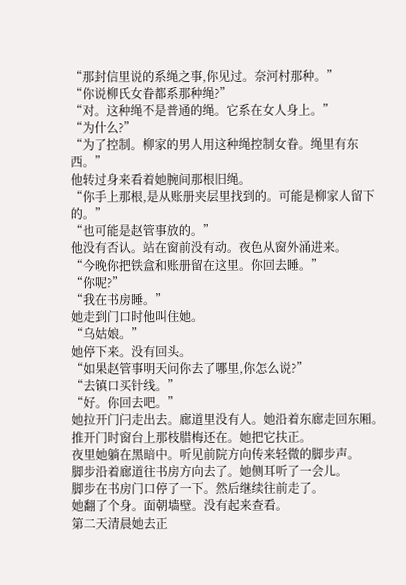“那封信里说的系绳之事,你见过。奈河村那种。”
“你说柳氏女眷都系那种绳?”
“对。这种绳不是普通的绳。它系在女人身上。”
“为什么?”
“为了控制。柳家的男人用这种绳控制女眷。绳里有东西。”
他转过身来看着她腕间那根旧绳。
“你手上那根,是从账册夹层里找到的。可能是柳家人留下的。”
“也可能是赵管事放的。”
他没有否认。站在窗前没有动。夜色从窗外涌进来。
“今晚你把铁盒和账册留在这里。你回去睡。”
“你呢?”
“我在书房睡。”
她走到门口时他叫住她。
“乌姑娘。”
她停下来。没有回头。
“如果赵管事明天问你去了哪里,你怎么说?”
“去镇口买针线。”
“好。你回去吧。”
她拉开门闩走出去。廊道里没有人。她沿着东廊走回东厢。
推开门时窗台上那枝腊梅还在。她把它扶正。
夜里她躺在黑暗中。听见前院方向传来轻微的脚步声。
脚步沿着廊道往书房方向去了。她侧耳听了一会儿。
脚步在书房门口停了一下。然后继续往前走了。
她翻了个身。面朝墙壁。没有起来查看。
第二天清晨她去正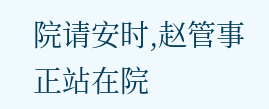院请安时,赵管事正站在院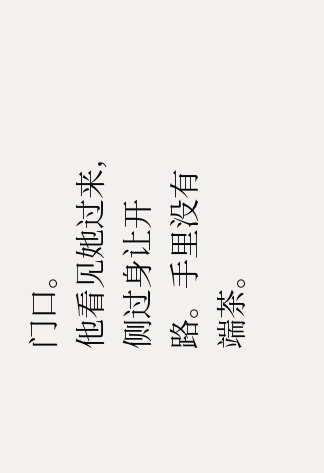门口。
他看见她过来,侧过身让开路。手里没有端茶。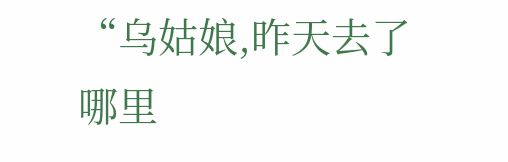“乌姑娘,昨天去了哪里